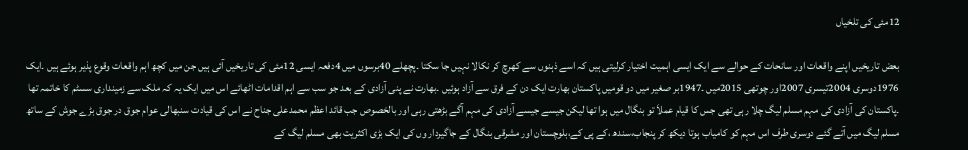12مئی کی تلخیاں

بعض تاریخیں اپنے واقعات اور سانحات کے حوالے سے ایک ایسی اہمیت اختیار کرلیتی ہیں کہ اسے ذہنوں سے کھرچ کر نکالا نہیں جا سکتا ۔پچھلے 40برسوں میں 4دفعہ ایسی 12مئی کی تاریخیں آئی ہیں جن میں کچھ اہم واقعات وقوع پذیر ہوئے ہیں ۔ایک 1976دوسری 2004تیسری 2007اور چوتھی 2015میں ۔1947بر صغیر میں دو قومیں پاکستان بھارت ایک دن کے فرق سے آزاد ہوئیں ۔بھارت نے پنی آزادی کے بعد جو سب سے اہم اقدامات اٹھائے اس میں ایک یہ کہ ملک سے زمینداری سسٹم کا خاتمہ تھا ۔پاکستان کی آزادی کی مہم مسلم لیگ چلا رہی تھی جس کا قیام عملاَ تو بنگال میں ہوا تھا لیکن جیسے جیسے آزادی کی مہم آگے بڑھتی رہی اور بالخصوص جب قائد اعظم محمدعلی جناح نے اس کی قیادت سنبھالی عوام جوق در جوق بڑے جوش کے ساتھ مسلم لیگ میں آتے گئے دوسری طرف اس مہم کو کامیاب ہوتا دیکھ کر پنجاب،سندھ ،کے پی کے،بلوچستان اور مشرقی بنگال کے جاگیردار وں کی ایک بڑی اکثریت بھی مسلم لیگ کے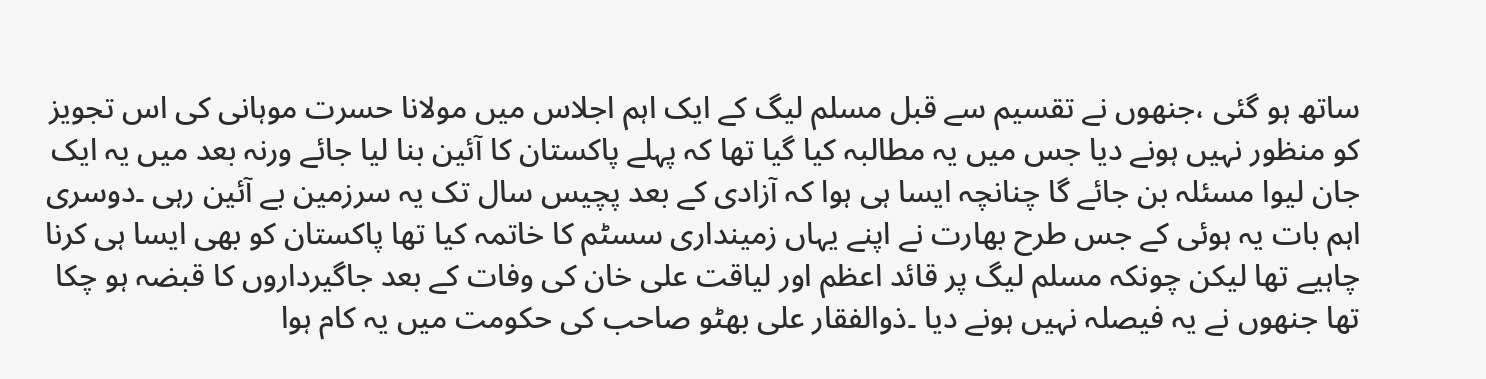ساتھ ہو گئی ،جنھوں نے تقسیم سے قبل مسلم لیگ کے ایک اہم اجلاس میں مولانا حسرت موہانی کی اس تجویز کو منظور نہیں ہونے دیا جس میں یہ مطالبہ کیا گیا تھا کہ پہلے پاکستان کا آئین بنا لیا جائے ورنہ بعد میں یہ ایک جان لیوا مسئلہ بن جائے گا چنانچہ ایسا ہی ہوا کہ آزادی کے بعد پچیس سال تک یہ سرزمین بے آئین رہی ۔دوسری اہم بات یہ ہوئی کے جس طرح بھارت نے اپنے یہاں زمینداری سسٹم کا خاتمہ کیا تھا پاکستان کو بھی ایسا ہی کرنا چاہیے تھا لیکن چونکہ مسلم لیگ پر قائد اعظم اور لیاقت علی خان کی وفات کے بعد جاگیرداروں کا قبضہ ہو چکا تھا جنھوں نے یہ فیصلہ نہیں ہونے دیا ۔ذوالفقار علی بھٹو صاحب کی حکومت میں یہ کام ہوا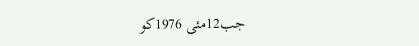جب12مئی 1976کو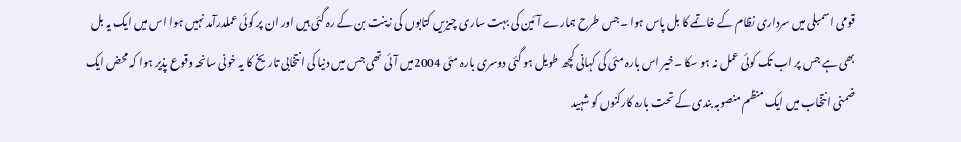قومی اسمبلی میں سرداری نظام کے خاتمے کا بل پاس ہوا ۔جس طرح ہمارے آئین کی بہت ساری چیزیں کتابوں کی زینت بن کے رہ گئی ہیں اور ان پر کوئی عملدرآمد نہیں ہوا اس میں ایک یہ بل بھی ہے جس پر اب تک کوئی عمل نہ ہو سکا ۔خیر اس بارہ مئی کی کہانی کچھ طویل ہو گئی دوسری بارہ مئی 2004میں آئی تھی جس میں دنیا کی انتخابی تاریخ کا یہ خونی سانحہ وقوع پذیر ہوا کہ محض ایک ضمنی انتخاب میں ایک منظم منصوبہ بندی کے تحت بارہ کارکنوں کو شہید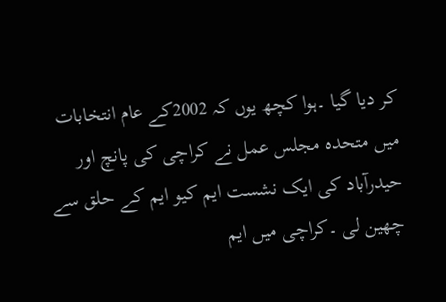کر دیا گیا ۔ہوا کچھ یوں کہ 2002کے عام انتخابات میں متحدہ مجلس عمل نے کراچی کی پانچ اور حیدرآباد کی ایک نشست ایم کیو ایم کے حلق سے چھین لی ۔کراچی میں ایم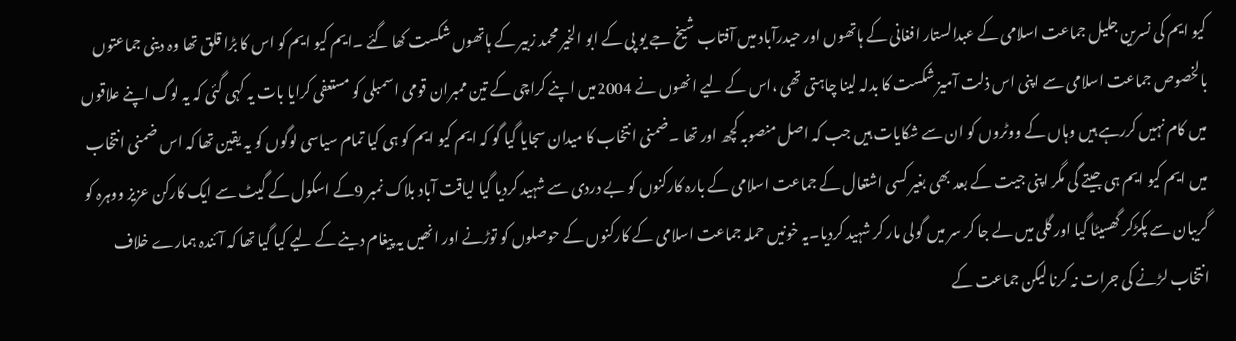کیو ایم کی نسرین جلیل جماعت اسلامی کے عبدالستار افغانی کے ہاتھوں اور حیدرآباد میں آفتاب شیخ جے یو پی کے ابو الخیر محمد زبیر کے ہاتھوں شکست کھا گئے ۔ایم کیو ایم کو اس کا بڑا قلق تھا وہ دینی جماعتوں بالخصوص جماعت اسلامی سے اپنی اس ذلت آمیز شکست کا بدلہ لینا چاہتی تھی ،اس کے لیے انھوں نے 2004میں اپنے کراچی کے تین ممبران قومی اسمبلی کو مستعفی کرایا بات یہ کہی گئی کہ یہ لوگ اپنے علاقوں میں کام نہیں کررہے ہیں وہاں کے ووٹروں کو ان سے شکایات ہیں جب کہ اصل منصوبہ کچھ اور تھا ۔ضمنی انتخاب کا میدان سجایا گیا گو کہ ایم کیو ایم کو ہی کیا تمام سیاسی لوگوں کو یہ یقین تھا کہ اس ضمنی انتخاب میں ایم کیو ایم ہی جیتے گی مگر اپنی جیت کے بعد بھی بغیر کسی اشتعال کے جماعت اسلامی کے بارہ کارکنوں کو بے دردی سے شہید کردیا گیا لیاقت آباد بلاک نمبر 9کے اسکول کے گیٹ سے ایک کارکن عزیز ووہرہ کو گریبان سے پکڑکر گھسیٹا گیا اور گلی میں لے جا کر سر میں گولی مار کر شہید کردیا۔یہ خونیں حملہ جماعت اسلامی کے کارکنوں کے حوصلوں کو توڑنے اور انھیں یہ پیغام دینے کے لیے کیا گیا تھا کہ آئندہ ہمارے خلاف انتخاب لڑنے کی جرات نہ کرنا لیکن جماعت کے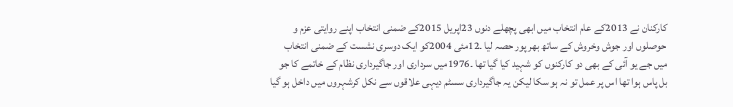کارکنان نے 2013کے عام انتخاب میں ابھی پچھلے دنوں 23اپریل 2015کے ضمنی انتخاب اپنے روایتی عزم و حوصلوں اور جوش وخروش کے ساتھ بھر پور حصہ لیا ۔12مئی 2004کو ایک دوسری نشست کے ضمنی انتخاب میں جے یو آئی کے بھی دو کارکنوں کو شہید کیا گیا تھا ۔1976میں سرداری اور جاگیرداری نظام کے خاتمے کا جو بل پاس ہوا تھا اس پر عمل تو نہ ہو سکا لیکن یہ جاگیرداری سسٹم دیہی علاقوں سے نکل کرشہروں میں داخل ہو گیا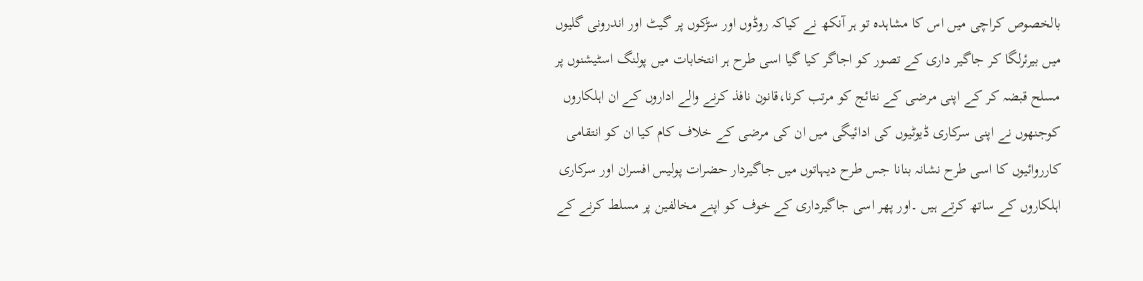بالخصوص کراچی میں اس کا مشاہدہ تو ہر آنکھ نے کیاکہ روڈوں اور سڑکوں پر گیٹ اور اندرونی گلیوں میں بیرئرلگا کر جاگیر داری کے تصور کو اجاگر کیا گیا اسی طرح ہر انتخابات میں پولنگ اسٹیشنوں پر مسلح قبضہ کر کے اپنی مرضی کے نتائج کو مرتب کرنا،قانون نافذ کرنے والے اداروں کے ان اہلکاروں کوجنھوں نے اپنی سرکاری ڈیوٹیوں کی ادائیگی میں ان کی مرضی کے خلاف کام کیا ان کو انتقامی کارروائیوں کا اسی طرح نشانہ بنانا جس طرح دیہاتوں میں جاگیردار حضرات پولیس افسران اور سرکاری اہلکاروں کے ساتھ کرتے ہیں ۔اور پھر اسی جاگیرداری کے خوف کو اپنے مخالفین پر مسلط کرنے کے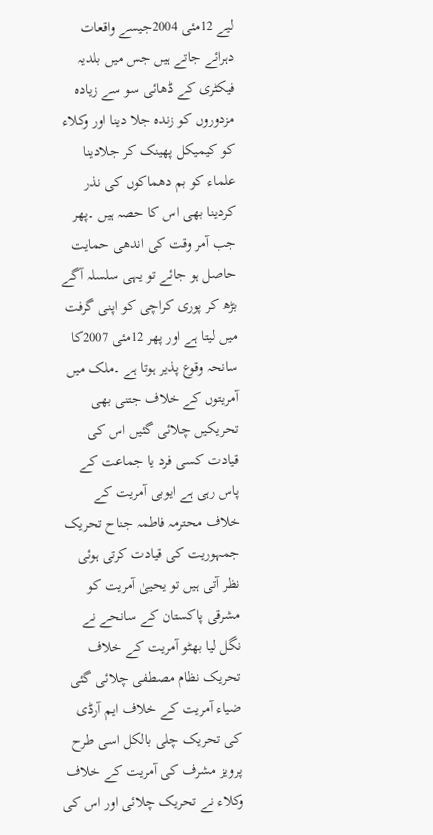لیے 12مئی 2004جیسے واقعات دہرائے جاتے ہیں جس میں بلدیہ فیکٹری کے ڈھائی سو سے زیادہ مزدوروں کو زندہ جلا دینا اور وکلاء کو کیمیکل پھینک کر جلادینا علماء کو بم دھماکوں کی نذر کردینا بھی اس کا حصہ ہیں ۔پھر جب آمر وقت کی اندھی حمایت حاصل ہو جائے تو یہی سلسلہ آگے بڑھ کر پوری کراچی کو اپنی گرفت میں لیتا ہے اور پھر 12مئی 2007کا سانحہ وقوع پذیر ہوتا ہے ۔ملک میں آمریتوں کے خلاف جتنی بھی تحریکیں چلائی گئیں اس کی قیادت کسی فرد یا جماعت کے پاس رہی ہے ایوبی آمریت کے خلاف محترمہ فاطمہ جناح تحریک جمہوریت کی قیادت کرتی ہوئی نظر آتی ہیں تو یحییٰ آمریت کو مشرقی پاکستان کے سانحے نے نگل لیا بھٹو آمریت کے خلاف تحریک نظام مصطفی چلائی گئی ضیاء آمریت کے خلاف ایم آرڈی کی تحریک چلی بالکل اسی طرح پرویز مشرف کی آمریت کے خلاف وکلاء نے تحریک چلائی اور اس کی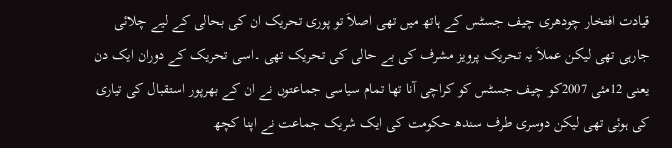قیادت افتخار چودھری چیف جسٹس کے ہاتھ میں تھی اصلاَ تو پوری تحریک ان کی بحالی کے لیے چلائی جارہی تھی لیکن عملاَ یہ تحریک پرویز مشرف کی بے حالی کی تحریک تھی ۔اسی تحریک کے دوران ایک دن یعنی 12مئی 2007کو چیف جسٹس کو کراچی آنا تھا تمام سیاسی جماعتوں نے ان کے بھرپور استقبال کی تیاری کی ہوئی تھی لیکن دوسری طرف سندھ حکومت کی ایک شریک جماعت نے اپنا کچھ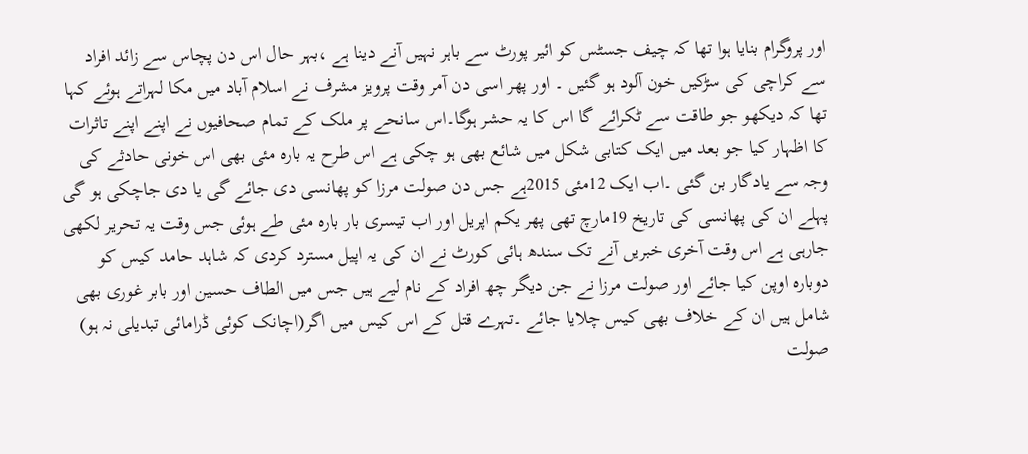اور پروگرام بنایا ہوا تھا کہ چیف جسٹس کو ائیر پورٹ سے باہر نہیں آنے دینا ہے ،بہر حال اس دن پچاس سے زائد افراد سے کراچی کی سڑکیں خون آلود ہو گئیں ۔ اور پھر اسی دن آمر وقت پرویز مشرف نے اسلام آباد میں مکا لہراتے ہوئے کہا تھا کہ دیکھو جو طاقت سے ٹکرائے گا اس کا یہ حشر ہوگا۔اس سانحے پر ملک کے تمام صحافیوں نے اپنے اپنے تاثرات کا اظہار کیا جو بعد میں ایک کتابی شکل میں شائع بھی ہو چکی ہے اس طرح یہ بارہ مئی بھی اس خونی حادثے کی وجہ سے یادگار بن گئی ۔اب ایک 12مئی 2015ہے جس دن صولت مرزا کو پھانسی دی جائے گی یا دی جاچکی ہو گی پہلے ان کی پھانسی کی تاریخ 19مارچ تھی پھر یکم اپریل اور اب تیسری بار بارہ مئی طے ہوئی جس وقت یہ تحریر لکھی جارہی ہے اس وقت آخری خبریں آنے تک سندھ ہائی کورٹ نے ان کی یہ اپیل مسترد کردی کہ شاہد حامد کیس کو دوبارہ اوپن کیا جائے اور صولت مرزا نے جن دیگر چھ افراد کے نام لیے ہیں جس میں الطاف حسین اور بابر غوری بھی شامل ہیں ان کے خلاف بھی کیس چلایا جائے ۔تہرے قتل کے اس کیس میں اگر(اچانک کوئی ڈرامائی تبدیلی نہ ہو) صولت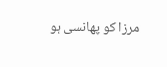مرزا کو پھانسی ہو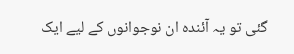گئی تو یہ آئندہ ان نوجوانوں کے لیے ایک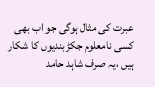عبرت کی مثال ہوگی جو اب بھی کسی نامعلوم جکڑبندیوں کا شکار ہیں ،یہ صرف شاہد حامد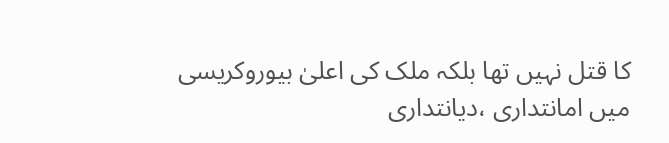کا قتل نہیں تھا بلکہ ملک کی اعلیٰ بیوروکریسی میں امانتداری ،دیانتداری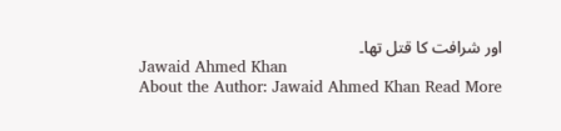اور شرافت کا قتل تھا۔
Jawaid Ahmed Khan
About the Author: Jawaid Ahmed Khan Read More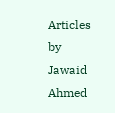Articles by Jawaid Ahmed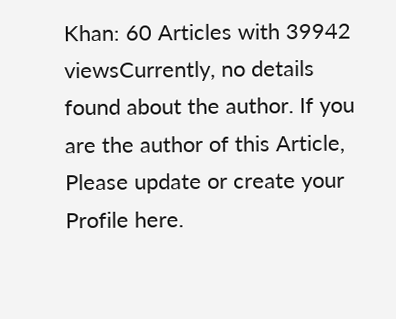Khan: 60 Articles with 39942 viewsCurrently, no details found about the author. If you are the author of this Article, Please update or create your Profile here.